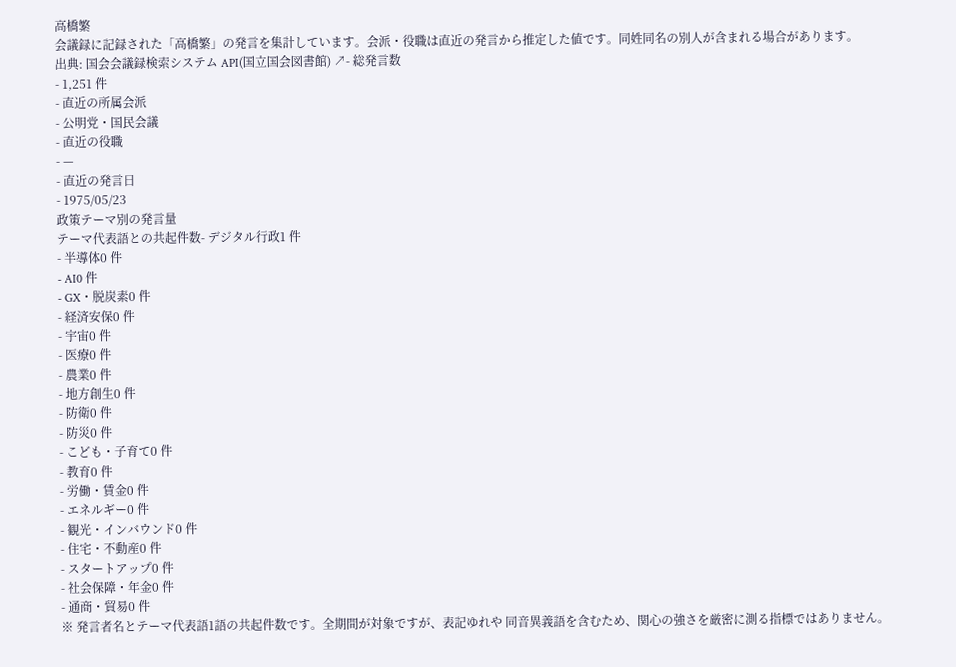高橋繁
会議録に記録された「高橋繁」の発言を集計しています。会派・役職は直近の発言から推定した値です。同姓同名の別人が含まれる場合があります。
出典: 国会会議録検索システム API(国立国会図書館) ↗- 総発言数
- 1,251 件
- 直近の所属会派
- 公明党・国民会議
- 直近の役職
- —
- 直近の発言日
- 1975/05/23
政策テーマ別の発言量
テーマ代表語との共起件数- デジタル行政1 件
- 半導体0 件
- AI0 件
- GX・脱炭素0 件
- 経済安保0 件
- 宇宙0 件
- 医療0 件
- 農業0 件
- 地方創生0 件
- 防衛0 件
- 防災0 件
- こども・子育て0 件
- 教育0 件
- 労働・賃金0 件
- エネルギー0 件
- 観光・インバウンド0 件
- 住宅・不動産0 件
- スタートアップ0 件
- 社会保障・年金0 件
- 通商・貿易0 件
※ 発言者名とテーマ代表語1語の共起件数です。全期間が対象ですが、表記ゆれや 同音異義語を含むため、関心の強さを厳密に測る指標ではありません。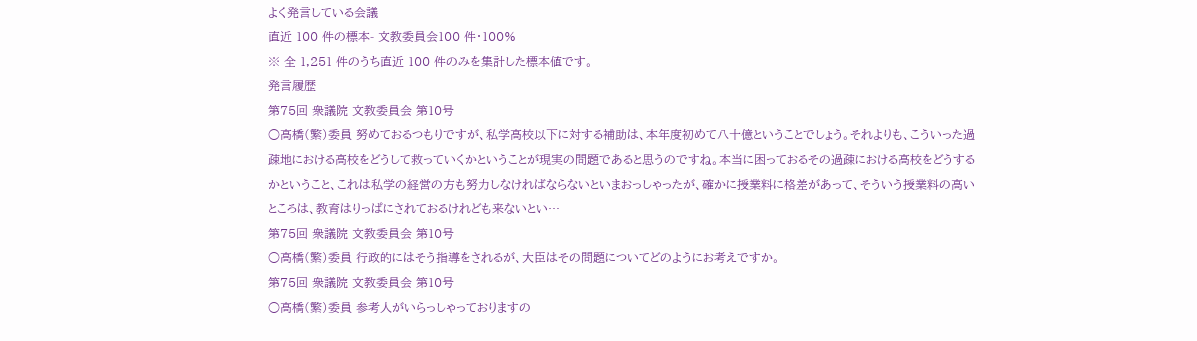よく発言している会議
直近 100 件の標本- 文教委員会100 件・100%
※ 全 1,251 件のうち直近 100 件のみを集計した標本値です。
発言履歴
第75回 衆議院 文教委員会 第10号
○高橋(繁)委員 努めておるつもりですが、私学高校以下に対する補助は、本年度初めて八十億ということでしょう。それよりも、こういった過疎地における高校をどうして救っていくかということが現実の問題であると思うのですね。本当に困っておるその過疎における高校をどうするかということ、これは私学の経営の方も努力しなければならないといまおっしゃったが、確かに授業料に格差があって、そういう授業料の高いところは、教育はりっぱにされておるけれども来ないとい…
第75回 衆議院 文教委員会 第10号
○高橋(繁)委員 行政的にはそう指導をされるが、大臣はその問題についてどのようにお考えですか。
第75回 衆議院 文教委員会 第10号
○高橋(繁)委員 参考人がいらっしゃっておりますの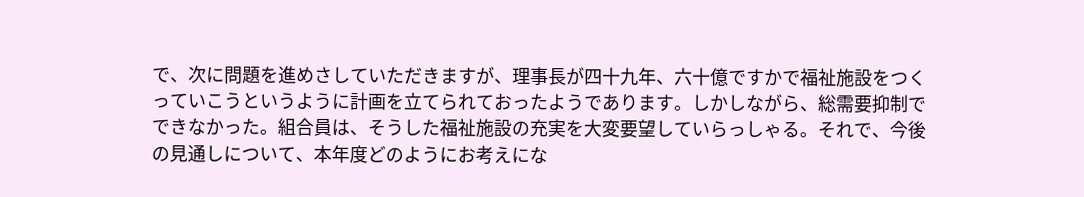で、次に問題を進めさしていただきますが、理事長が四十九年、六十億ですかで福祉施設をつくっていこうというように計画を立てられておったようであります。しかしながら、総需要抑制でできなかった。組合員は、そうした福祉施設の充実を大変要望していらっしゃる。それで、今後の見通しについて、本年度どのようにお考えにな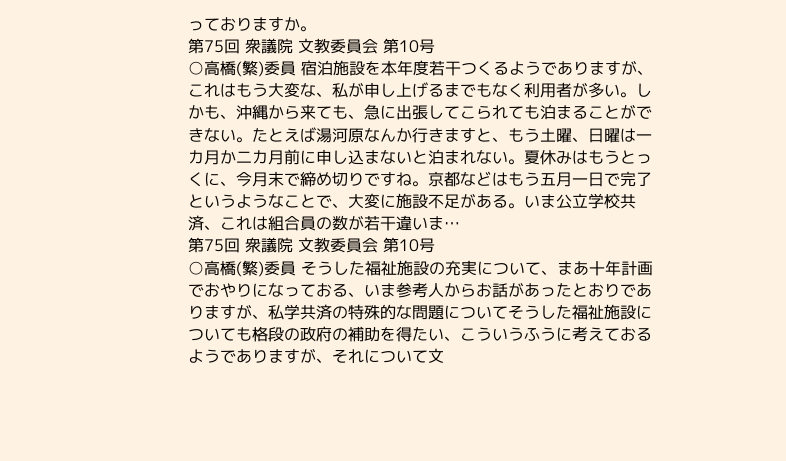っておりますか。
第75回 衆議院 文教委員会 第10号
○高橋(繁)委員 宿泊施設を本年度若干つくるようでありますが、これはもう大変な、私が申し上げるまでもなく利用者が多い。しかも、沖縄から来ても、急に出張してこられても泊まることができない。たとえば湯河原なんか行きますと、もう土曜、日曜は一カ月か二カ月前に申し込まないと泊まれない。夏休みはもうとっくに、今月末で締め切りですね。京都などはもう五月一日で完了というようなことで、大変に施設不足がある。いま公立学校共済、これは組合員の数が若干違いま…
第75回 衆議院 文教委員会 第10号
○高橋(繁)委員 そうした福祉施設の充実について、まあ十年計画でおやりになっておる、いま参考人からお話があったとおりでありますが、私学共済の特殊的な問題についてそうした福祉施設についても格段の政府の補助を得たい、こういうふうに考えておるようでありますが、それについて文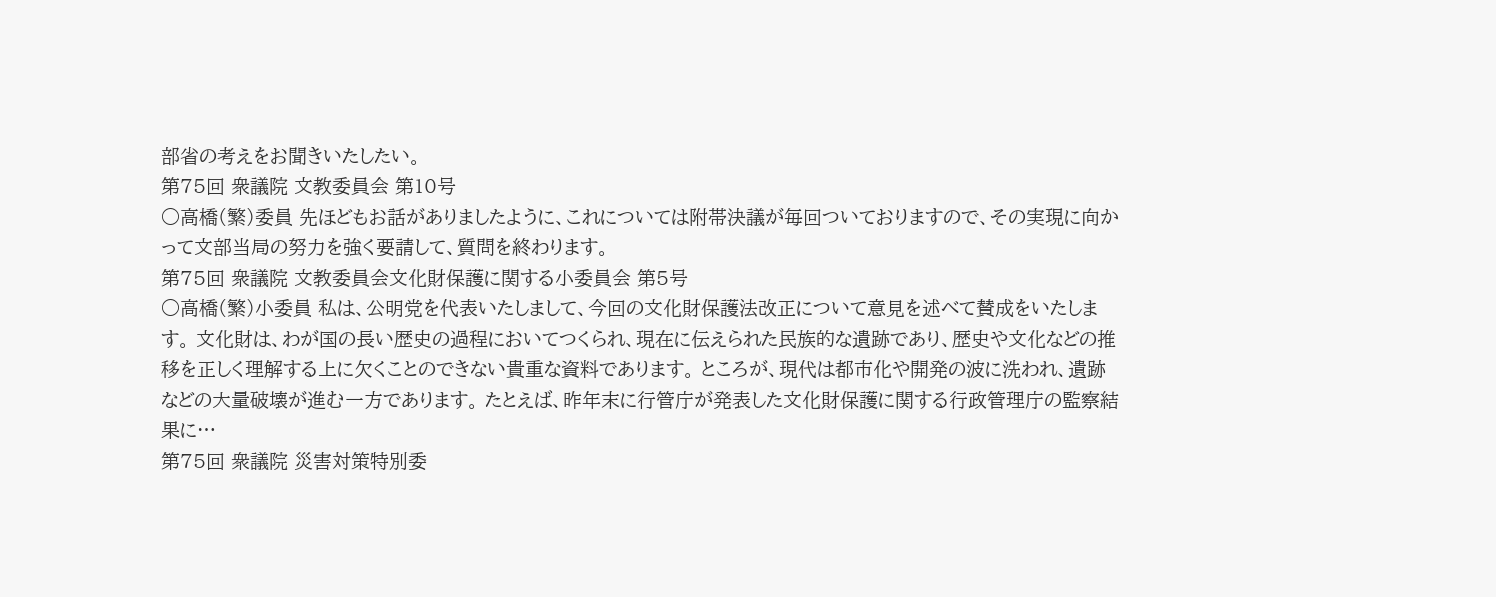部省の考えをお聞きいたしたい。
第75回 衆議院 文教委員会 第10号
○高橋(繁)委員 先ほどもお話がありましたように、これについては附帯決議が毎回ついておりますので、その実現に向かって文部当局の努力を強く要請して、質問を終わります。
第75回 衆議院 文教委員会文化財保護に関する小委員会 第5号
○高橋(繁)小委員 私は、公明党を代表いたしまして、今回の文化財保護法改正について意見を述べて賛成をいたします。 文化財は、わが国の長い歴史の過程においてつくられ、現在に伝えられた民族的な遺跡であり、歴史や文化などの推移を正しく理解する上に欠くことのできない貴重な資料であります。 ところが、現代は都市化や開発の波に洗われ、遺跡などの大量破壊が進む一方であります。 たとえば、昨年末に行管庁が発表した文化財保護に関する行政管理庁の監察結果に…
第75回 衆議院 災害対策特別委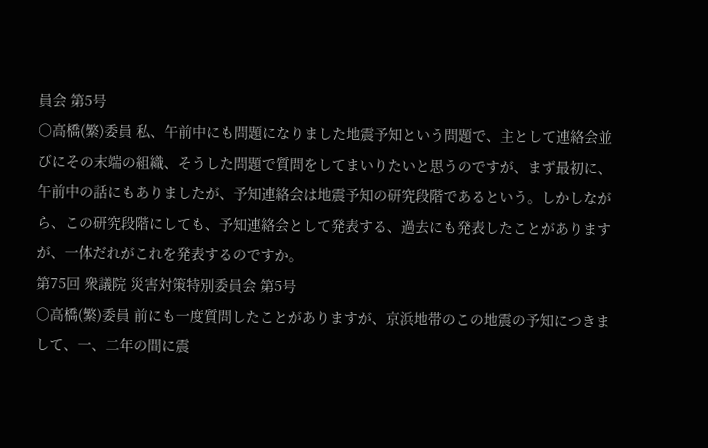員会 第5号
○高橋(繁)委員 私、午前中にも問題になりました地震予知という問題で、主として連絡会並びにその末端の組織、そうした問題で質問をしてまいりたいと思うのですが、まず最初に、午前中の話にもありましたが、予知連絡会は地震予知の研究段階であるという。しかしながら、この研究段階にしても、予知連絡会として発表する、過去にも発表したことがありますが、一体だれがこれを発表するのですか。
第75回 衆議院 災害対策特別委員会 第5号
○高橋(繁)委員 前にも一度質問したことがありますが、京浜地帯のこの地震の予知につきまして、一、二年の間に震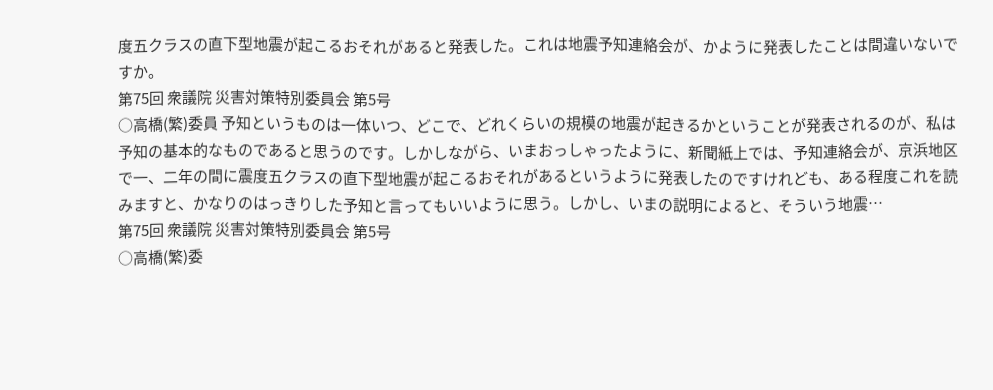度五クラスの直下型地震が起こるおそれがあると発表した。これは地震予知連絡会が、かように発表したことは間違いないですか。
第75回 衆議院 災害対策特別委員会 第5号
○高橋(繁)委員 予知というものは一体いつ、どこで、どれくらいの規模の地震が起きるかということが発表されるのが、私は予知の基本的なものであると思うのです。しかしながら、いまおっしゃったように、新聞紙上では、予知連絡会が、京浜地区で一、二年の間に震度五クラスの直下型地震が起こるおそれがあるというように発表したのですけれども、ある程度これを読みますと、かなりのはっきりした予知と言ってもいいように思う。しかし、いまの説明によると、そういう地震…
第75回 衆議院 災害対策特別委員会 第5号
○高橋(繁)委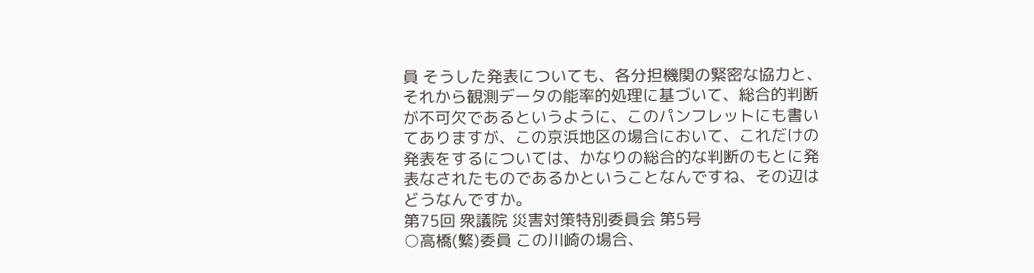員 そうした発表についても、各分担機関の緊密な協力と、それから観測データの能率的処理に基づいて、総合的判断が不可欠であるというように、このパンフレットにも書いてありますが、この京浜地区の場合において、これだけの発表をするについては、かなりの総合的な判断のもとに発表なされたものであるかということなんですね、その辺はどうなんですか。
第75回 衆議院 災害対策特別委員会 第5号
○高橋(繁)委員 この川崎の場合、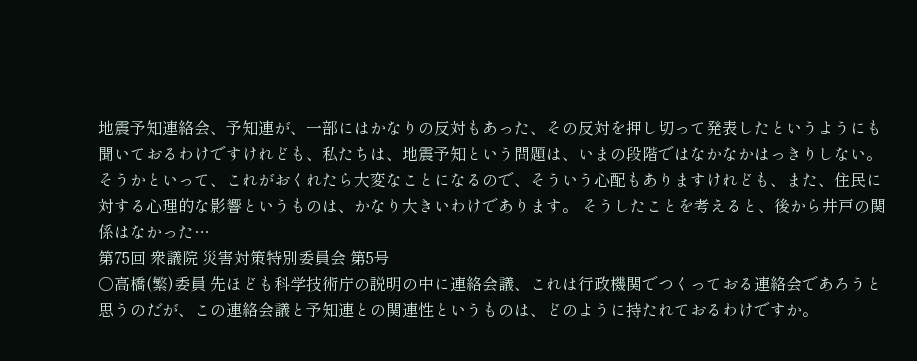地震予知連絡会、予知連が、一部にはかなりの反対もあった、その反対を押し切って発表したというようにも聞いておるわけですけれども、私たちは、地震予知という問題は、いまの段階ではなかなかはっきりしない。そうかといって、これがおくれたら大変なことになるので、そういう心配もありますけれども、また、住民に対する心理的な影響というものは、かなり大きいわけであります。 そうしたことを考えると、後から井戸の関係はなかった…
第75回 衆議院 災害対策特別委員会 第5号
○高橋(繁)委員 先ほども科学技術庁の説明の中に連絡会議、これは行政機関でつくっておる連絡会であろうと思うのだが、この連絡会議と予知連との関連性というものは、どのように持たれておるわけですか。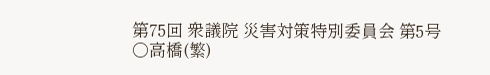第75回 衆議院 災害対策特別委員会 第5号
○高橋(繁)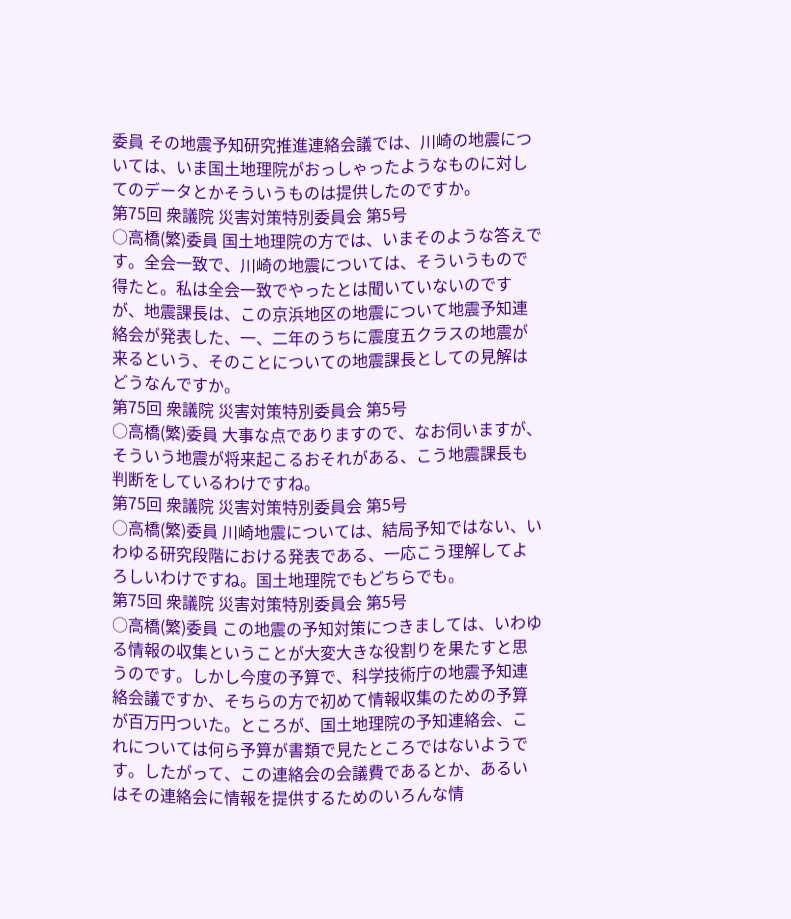委員 その地震予知研究推進連絡会議では、川崎の地震については、いま国土地理院がおっしゃったようなものに対してのデータとかそういうものは提供したのですか。
第75回 衆議院 災害対策特別委員会 第5号
○高橋(繁)委員 国土地理院の方では、いまそのような答えです。全会一致で、川崎の地震については、そういうもので得たと。私は全会一致でやったとは聞いていないのですが、地震課長は、この京浜地区の地震について地震予知連絡会が発表した、一、二年のうちに震度五クラスの地震が来るという、そのことについての地震課長としての見解はどうなんですか。
第75回 衆議院 災害対策特別委員会 第5号
○高橋(繁)委員 大事な点でありますので、なお伺いますが、そういう地震が将来起こるおそれがある、こう地震課長も判断をしているわけですね。
第75回 衆議院 災害対策特別委員会 第5号
○高橋(繁)委員 川崎地震については、結局予知ではない、いわゆる研究段階における発表である、一応こう理解してよろしいわけですね。国土地理院でもどちらでも。
第75回 衆議院 災害対策特別委員会 第5号
○高橋(繁)委員 この地震の予知対策につきましては、いわゆる情報の収集ということが大変大きな役割りを果たすと思うのです。しかし今度の予算で、科学技術庁の地震予知連絡会議ですか、そちらの方で初めて情報収集のための予算が百万円ついた。ところが、国土地理院の予知連絡会、これについては何ら予算が書類で見たところではないようです。したがって、この連絡会の会議費であるとか、あるいはその連絡会に情報を提供するためのいろんな情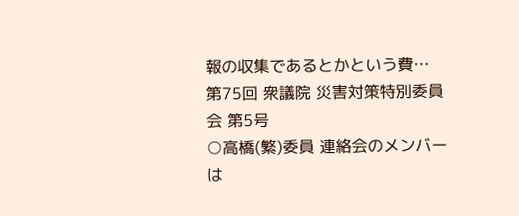報の収集であるとかという費…
第75回 衆議院 災害対策特別委員会 第5号
○高橋(繁)委員 連絡会のメンバーは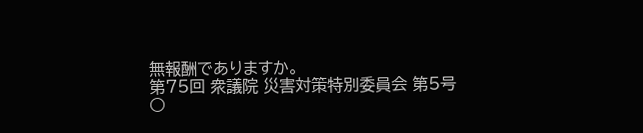無報酬でありますか。
第75回 衆議院 災害対策特別委員会 第5号
○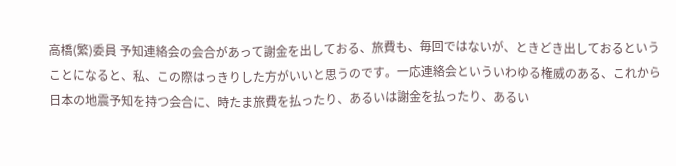高橋(繁)委員 予知連絡会の会合があって謝金を出しておる、旅費も、毎回ではないが、ときどき出しておるということになると、私、この際はっきりした方がいいと思うのです。一応連絡会といういわゆる権威のある、これから日本の地震予知を持つ会合に、時たま旅費を払ったり、あるいは謝金を払ったり、あるい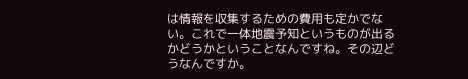は情報を収集するための費用も定かでない。これで一体地震予知というものが出るかどうかということなんですね。その辺どうなんですか。